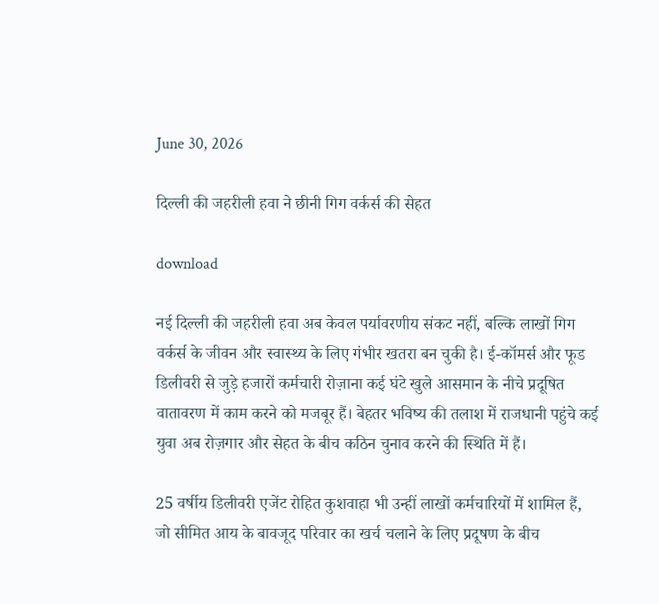June 30, 2026

दिल्ली की जहरीली हवा ने छीनी गिग वर्कर्स की सेहत

download

नई दिल्ली की जहरीली हवा अब केवल पर्यावरणीय संकट नहीं, बल्कि लाखों गिग वर्कर्स के जीवन और स्वास्थ्य के लिए गंभीर खतरा बन चुकी है। ई-कॉमर्स और फूड डिलीवरी से जुड़े हजारों कर्मचारी रोज़ाना कई घंटे खुले आसमान के नीचे प्रदूषित वातावरण में काम करने को मजबूर हैं। बेहतर भविष्य की तलाश में राजधानी पहुंचे कई युवा अब रोज़गार और सेहत के बीच कठिन चुनाव करने की स्थिति में हैं।

25 वर्षीय डिलीवरी एजेंट रोहित कुशवाहा भी उन्हीं लाखों कर्मचारियों में शामिल हैं, जो सीमित आय के बावजूद परिवार का खर्च चलाने के लिए प्रदूषण के बीच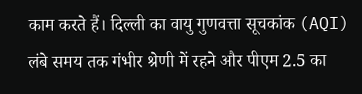काम करते हैं। दिल्ली का वायु गुणवत्ता सूचकांक (AQI) लंबे समय तक गंभीर श्रेणी में रहने और पीएम 2.5 का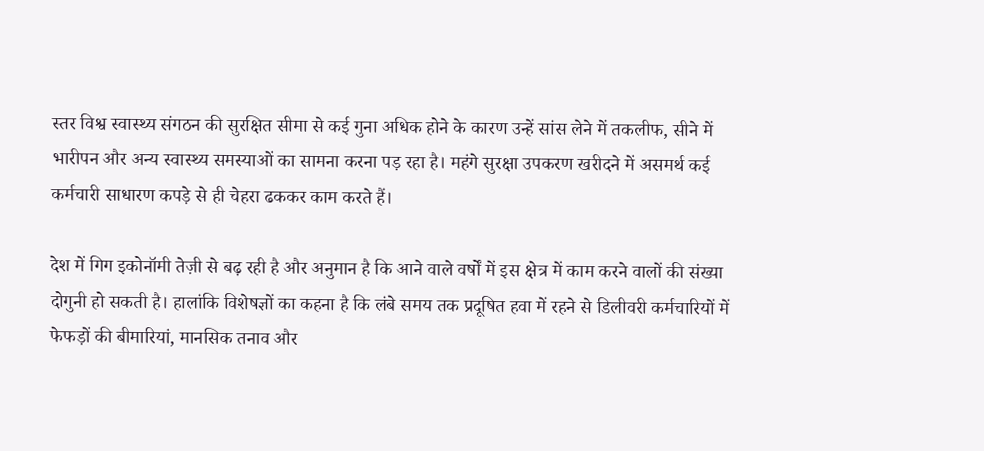स्तर विश्व स्वास्थ्य संगठन की सुरक्षित सीमा से कई गुना अधिक होने के कारण उन्हें सांस लेने में तकलीफ, सीने में भारीपन और अन्य स्वास्थ्य समस्याओं का सामना करना पड़ रहा है। महंगे सुरक्षा उपकरण खरीदने में असमर्थ कई कर्मचारी साधारण कपड़े से ही चेहरा ढककर काम करते हैं।

देश में गिग इकोनॉमी तेज़ी से बढ़ रही है और अनुमान है कि आने वाले वर्षों में इस क्षेत्र में काम करने वालों की संख्या दोगुनी हो सकती है। हालांकि विशेषज्ञों का कहना है कि लंबे समय तक प्रदूषित हवा में रहने से डिलीवरी कर्मचारियों में फेफड़ों की बीमारियां, मानसिक तनाव और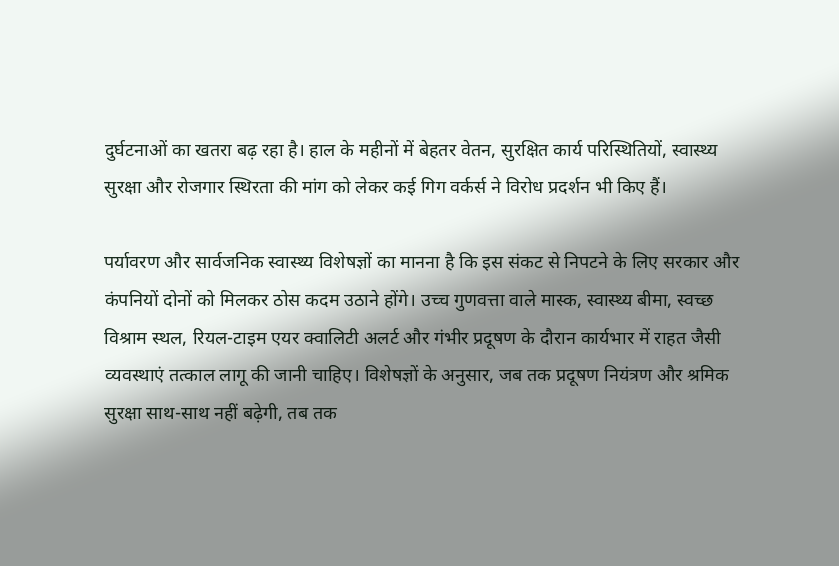दुर्घटनाओं का खतरा बढ़ रहा है। हाल के महीनों में बेहतर वेतन, सुरक्षित कार्य परिस्थितियों, स्वास्थ्य सुरक्षा और रोजगार स्थिरता की मांग को लेकर कई गिग वर्कर्स ने विरोध प्रदर्शन भी किए हैं।

पर्यावरण और सार्वजनिक स्वास्थ्य विशेषज्ञों का मानना है कि इस संकट से निपटने के लिए सरकार और कंपनियों दोनों को मिलकर ठोस कदम उठाने होंगे। उच्च गुणवत्ता वाले मास्क, स्वास्थ्य बीमा, स्वच्छ विश्राम स्थल, रियल-टाइम एयर क्वालिटी अलर्ट और गंभीर प्रदूषण के दौरान कार्यभार में राहत जैसी व्यवस्थाएं तत्काल लागू की जानी चाहिए। विशेषज्ञों के अनुसार, जब तक प्रदूषण नियंत्रण और श्रमिक सुरक्षा साथ-साथ नहीं बढ़ेगी, तब तक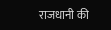राजधानी की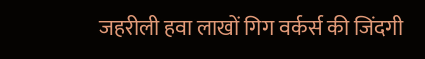जहरीली हवा लाखों गिग वर्कर्स की जिंदगी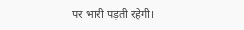पर भारी पड़ती रहेगी।